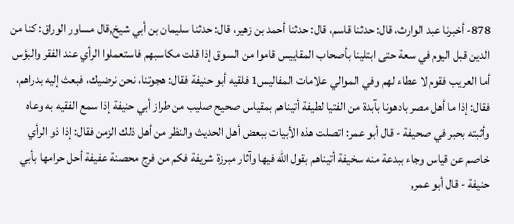878- أخبرنا عبد الوارث، قال: حدثنا قاسم، قال: حدثنا أحمد بن زهير، قال: حدثنا سليمان بن أبي شيخ,قال مساور الوراق: كنا من الدين قبل اليوم في سعة حتى ابتلينا بأصحاب المقاييس قاموا من السوق إذا قلت مكاسبهم فاستعملوا الرأي عند الفقر والبؤس أما العريب فقوم لا عطاء لهم وفي الموالي علامات المفاليس1 فلقيه أبو حنيفة فقال: هجوتنا، نحن نرضيك، فبعث إليه بدراهم، فقال: إذا ما أهل مصر بادهونا بآبدة من الفتيا لطيفة أتيناهم بمقياس صحيح صليب من طراز أبي حنيفة إذا سمع الفقيه به وعاه وأثبته بحبر في صحيفة - قال أبو عمر: اتصلت هذه الأبيات ببعض أهل الحديث والنظر من أهل ذلك الزمن فقال: إذا ذو الرأي خاصم عن قياس وجاء ببدعة منه سخيفة أتيناهم بقول الله فيها وآثار مبرزة شريفة فكم من فرج محصنة عفيفة أحل حرامها بأبي حنيفة - قال أبو عمر,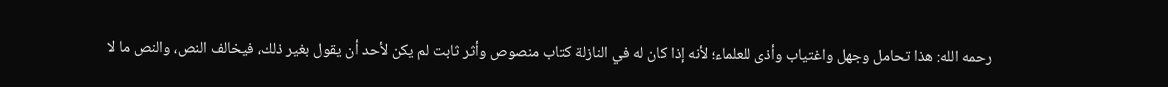رحمه الله: هذا تحامل وجهل واغتياب وأذى للعلماء؛ لأنه إذا كان له في النازلة كتاب منصوص وأثر ثابت لم يكن لأحد أن يقول بغير ذلك، فيخالف النص، والنص ما لا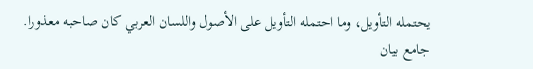يحتمله التأويل، وما احتمله التأويل على الأصول واللسان العربي كان صاحبه معذورا.
جامع بيان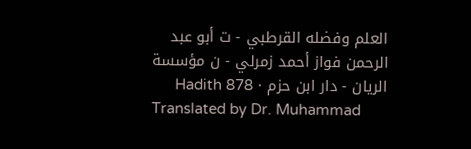العلم وفضله القرطبي - ت أبو عبد الرحمن فواز أحمد زمرلي - ن مؤسسة الريان - دار ابن حزم · Hadith 878
Translated by Dr. Muhammad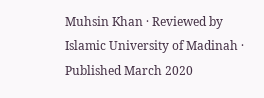Muhsin Khan · Reviewed by Islamic University of Madinah · Published March 2020